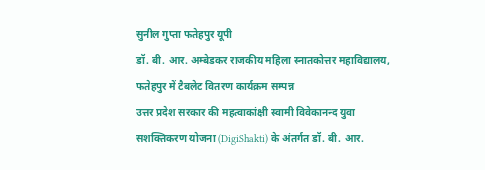सुनील गुप्ता फतेहपुर यूपी
डॉ. बी. आर. अम्बेडकर राजकीय महिला स्नातकोत्तर महाविद्यालय, फतेहपुर में टैबलेट वितरण कार्यक्रम सम्पन्न
उत्तर प्रदेश सरकार की महत्वाकांक्षी स्वामी विवेकानन्द युवा सशक्तिकरण योजना (DigiShakti) के अंतर्गत डॉ. बी. आर.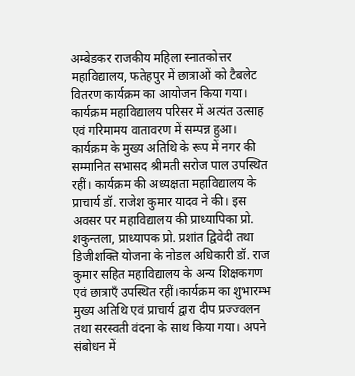अम्बेडकर राजकीय महिला स्नातकोत्तर महाविद्यालय, फतेहपुर में छात्राओं को टैबलेट वितरण कार्यक्रम का आयोजन किया गया। कार्यक्रम महाविद्यालय परिसर में अत्यंत उत्साह एवं गरिमामय वातावरण में सम्पन्न हुआ। कार्यक्रम के मुख्य अतिथि के रूप में नगर की सम्मानित सभासद श्रीमती सरोज पाल उपस्थित रहीं। कार्यक्रम की अध्यक्षता महाविद्यालय के प्राचार्य डॉ. राजेश कुमार यादव ने की। इस अवसर पर महाविद्यालय की प्राध्यापिका प्रो. शकुन्तला, प्राध्यापक प्रो. प्रशांत द्विवेदी तथा डिजीशक्ति योजना के नोडल अधिकारी डॉ. राज कुमार सहित महाविद्यालय के अन्य शिक्षकगण एवं छात्राएँ उपस्थित रहीं।कार्यक्रम का शुभारम्भ मुख्य अतिथि एवं प्राचार्य द्वारा दीप प्रज्ज्वलन तथा सरस्वती वंदना के साथ किया गया। अपने संबोधन में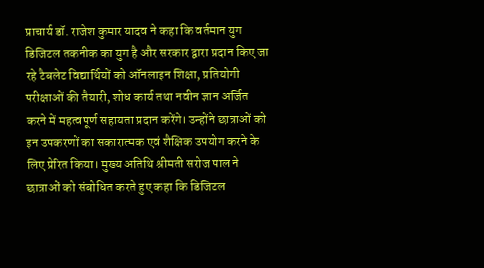प्राचार्य डॉ. राजेश कुमार यादव ने कहा कि वर्तमान युग डिजिटल तकनीक का युग है और सरकार द्वारा प्रदान किए जा रहे टैबलेट विद्यार्थियों को ऑनलाइन शिक्षा, प्रतियोगी परीक्षाओं की तैयारी, शोध कार्य तथा नवीन ज्ञान अर्जित करने में महत्वपूर्ण सहायता प्रदान करेंगे। उन्होंने छात्राओं को इन उपकरणों का सकारात्मक एवं शैक्षिक उपयोग करने के लिए प्रेरित किया। मुख्य अतिथि श्रीमती सरोज पाल ने छात्राओं को संबोधित करते हुए कहा कि डिजिटल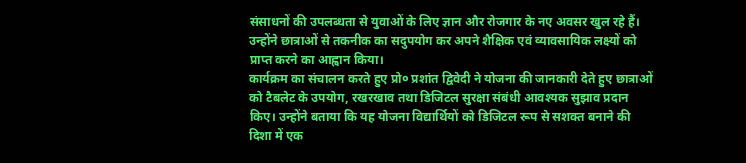संसाधनों की उपलब्धता से युवाओं के लिए ज्ञान और रोजगार के नए अवसर खुल रहे हैं। उन्होंने छात्राओं से तकनीक का सदुपयोग कर अपने शैक्षिक एवं व्यावसायिक लक्ष्यों को प्राप्त करने का आह्वान किया।
कार्यक्रम का संचालन करते हुए प्रो० प्रशांत द्विवेदी ने योजना की जानकारी देते हुए छात्राओं को टैबलेट के उपयोग, रखरखाव तथा डिजिटल सुरक्षा संबंधी आवश्यक सुझाव प्रदान किए। उन्होंने बताया कि यह योजना विद्यार्थियों को डिजिटल रूप से सशक्त बनाने की दिशा में एक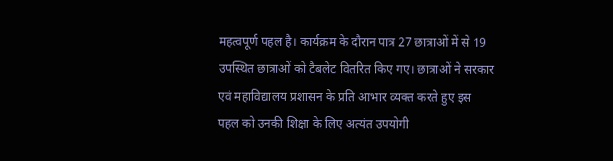महत्वपूर्ण पहल है। कार्यक्रम के दौरान पात्र 27 छात्राओं में से 19 उपस्थित छात्राओं को टैबलेट वितरित किए गए। छात्राओं ने सरकार एवं महाविद्यालय प्रशासन के प्रति आभार व्यक्त करते हुए इस पहल को उनकी शिक्षा के लिए अत्यंत उपयोगी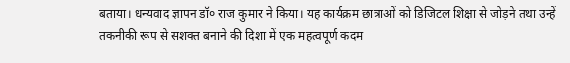बताया। धन्यवाद ज्ञापन डॉ० राज कुमार ने किया। यह कार्यक्रम छात्राओं को डिजिटल शिक्षा से जोड़ने तथा उन्हें तकनीकी रूप से सशक्त बनाने की दिशा में एक महत्वपूर्ण कदम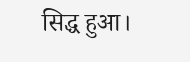सिद्ध हुआ।